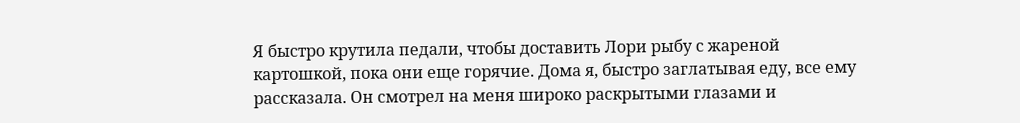Я быстро крутила педали, чтобы доставить Лори рыбу с жареной картошкой, пока они еще горячие. Дома я, быстро заглатывая еду, все ему рассказала. Он смотрел на меня широко раскрытыми глазами и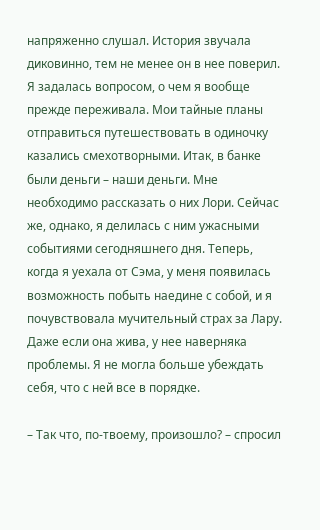напряженно слушал. История звучала диковинно, тем не менее он в нее поверил. Я задалась вопросом, о чем я вообще прежде переживала. Мои тайные планы отправиться путешествовать в одиночку казались смехотворными. Итак, в банке были деньги – наши деньги. Мне необходимо рассказать о них Лори. Сейчас же, однако, я делилась с ним ужасными событиями сегодняшнего дня. Теперь, когда я уехала от Сэма, у меня появилась возможность побыть наедине с собой, и я почувствовала мучительный страх за Лару. Даже если она жива, у нее наверняка проблемы. Я не могла больше убеждать себя, что с ней все в порядке.

– Так что, по-твоему, произошло? – спросил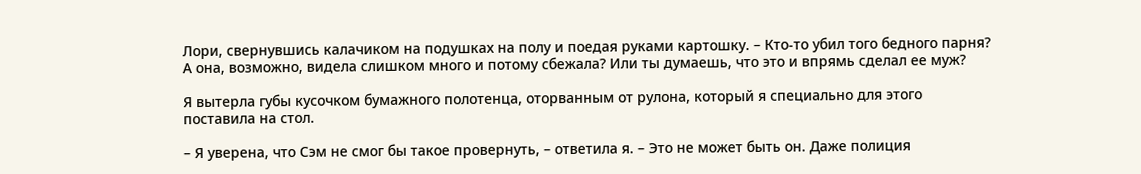Лори, свернувшись калачиком на подушках на полу и поедая руками картошку. – Кто-то убил того бедного парня? А она, возможно, видела слишком много и потому сбежала? Или ты думаешь, что это и впрямь сделал ее муж?

Я вытерла губы кусочком бумажного полотенца, оторванным от рулона, который я специально для этого поставила на стол.

– Я уверена, что Сэм не смог бы такое провернуть, – ответила я. – Это не может быть он. Даже полиция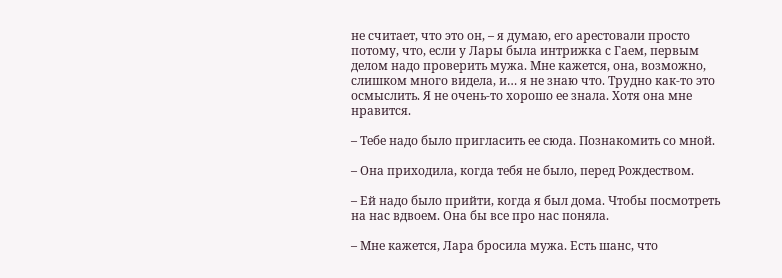не считает, что это он, – я думаю, его арестовали просто потому, что, если у Лары была интрижка с Гаем, первым делом надо проверить мужа. Мне кажется, она, возможно, слишком много видела, и… я не знаю что. Трудно как-то это осмыслить. Я не очень-то хорошо ее знала. Хотя она мне нравится.

– Тебе надо было пригласить ее сюда. Познакомить со мной.

– Она приходила, когда тебя не было, перед Рождеством.

– Ей надо было прийти, когда я был дома. Чтобы посмотреть на нас вдвоем. Она бы все про нас поняла.

– Мне кажется, Лара бросила мужа. Есть шанс, что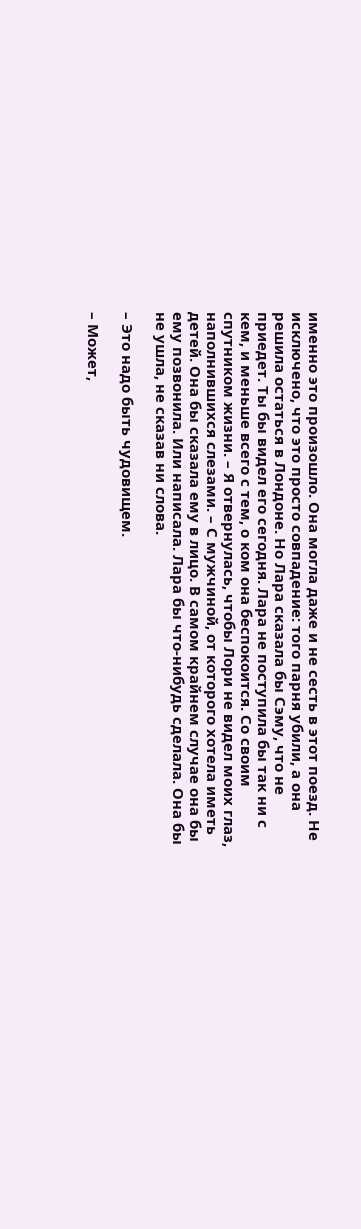именно это произошло. Она могла даже и не сесть в этот поезд. Не исключено, что это просто совпадение: того парня убили, а она решила остаться в Лондоне. Но Лара сказала бы Сэму, что не приедет. Ты бы видел его сегодня. Лара не поступила бы так ни с кем, и меньше всего с тем, о ком она беспокоится. Со своим спутником жизни. – Я отвернулась, чтобы Лори не видел моих глаз, наполнившихся слезами. – С мужчиной, от которого хотела иметь детей. Она бы сказала ему в лицо. В самом крайнем случае она бы ему позвонила. Или написала. Лара бы что-нибудь сделала. Она бы не ушла, не сказав ни слова.

– Это надо быть чудовищем.

– Может,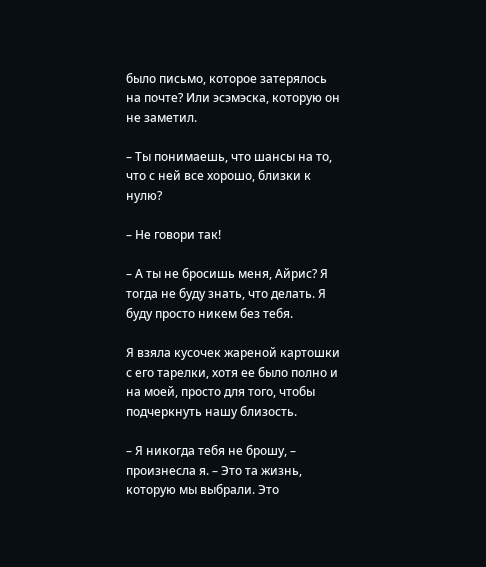было письмо, которое затерялось на почте? Или эсэмэска, которую он не заметил.

– Ты понимаешь, что шансы на то, что с ней все хорошо, близки к нулю?

– Не говори так!

– А ты не бросишь меня, Айрис? Я тогда не буду знать, что делать. Я буду просто никем без тебя.

Я взяла кусочек жареной картошки с его тарелки, хотя ее было полно и на моей, просто для того, чтобы подчеркнуть нашу близость.

– Я никогда тебя не брошу, – произнесла я. – Это та жизнь, которую мы выбрали. Это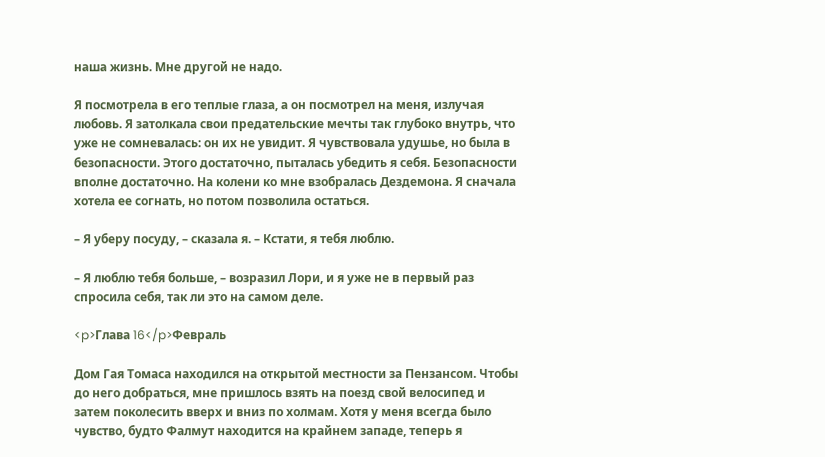наша жизнь. Мне другой не надо.

Я посмотрела в его теплые глаза, а он посмотрел на меня, излучая любовь. Я затолкала свои предательские мечты так глубоко внутрь, что уже не сомневалась: он их не увидит. Я чувствовала удушье, но была в безопасности. Этого достаточно, пыталась убедить я себя. Безопасности вполне достаточно. На колени ко мне взобралась Дездемона. Я сначала хотела ее согнать, но потом позволила остаться.

– Я уберу посуду, – сказала я. – Кстати, я тебя люблю.

– Я люблю тебя больше, – возразил Лори, и я уже не в первый раз спросила себя, так ли это на самом деле.

<p>Глава 16</p>Февраль

Дом Гая Томаса находился на открытой местности за Пензансом. Чтобы до него добраться, мне пришлось взять на поезд свой велосипед и затем поколесить вверх и вниз по холмам. Хотя у меня всегда было чувство, будто Фалмут находится на крайнем западе, теперь я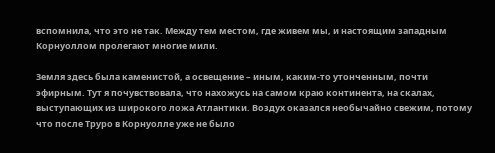вспомнила, что это не так. Между тем местом, где живем мы, и настоящим западным Корнуоллом пролегают многие мили.

Земля здесь была каменистой, а освещение – иным, каким-то утонченным, почти эфирным. Тут я почувствовала, что нахожусь на самом краю континента, на скалах, выступающих из широкого ложа Атлантики. Воздух оказался необычайно свежим, потому что после Труро в Корнуолле уже не было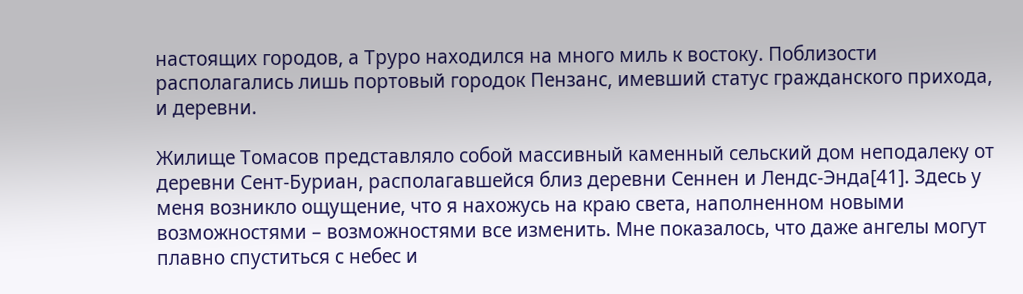настоящих городов, а Труро находился на много миль к востоку. Поблизости располагались лишь портовый городок Пензанс, имевший статус гражданского прихода, и деревни.

Жилище Томасов представляло собой массивный каменный сельский дом неподалеку от деревни Сент-Буриан, располагавшейся близ деревни Сеннен и Лендс-Энда[41]. Здесь у меня возникло ощущение, что я нахожусь на краю света, наполненном новыми возможностями – возможностями все изменить. Мне показалось, что даже ангелы могут плавно спуститься с небес и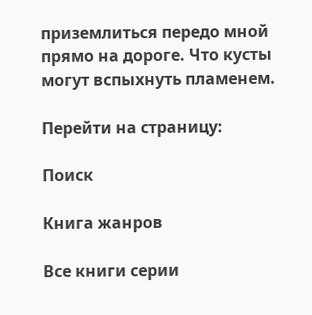приземлиться передо мной прямо на дороге. Что кусты могут вспыхнуть пламенем.

Перейти на страницу:

Поиск

Книга жанров

Все книги серии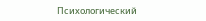Психологический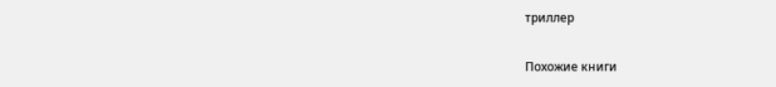триллер

Похожие книги